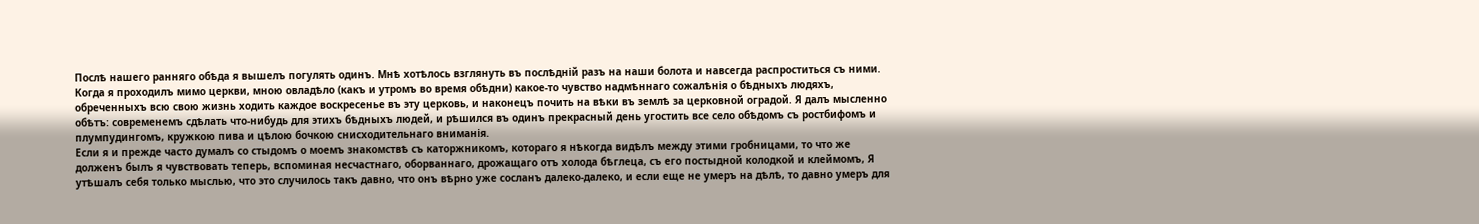Послѣ нашего ранняго обѣда я вышелъ погулять одинъ. Мнѣ хотѣлось взглянуть въ послѣдній разъ на наши болота и навсегда распроститься съ ними. Когда я проходилъ мимо церкви, мною овладѣло (какъ и утромъ во время обѣдни) какое-то чувство надмѣннаго сожалѣнія о бѣдныхъ людяхъ, обреченныхъ всю свою жизнь ходить каждое воскресенье въ эту церковь, и наконецъ почить на вѣки въ землѣ за церковной оградой. Я далъ мысленно обѣтъ: современемъ сдѣлать что-нибудь для этихъ бѣдныхъ людей, и рѣшился въ одинъ прекрасный день угостить все село обѣдомъ съ ростбифомъ и плумпудингомъ, кружкою пива и цѣлою бочкою снисходительнаго вниманія.
Если я и прежде часто думалъ со стыдомъ о моемъ знакомствѣ съ каторжникомъ, котораго я нѣкогда видѣлъ между этими гробницами, то что же долженъ былъ я чувствовать теперь, вспоминая несчастнаго, оборваннаго, дрожащаго отъ холода бѣглеца, съ его постыдной колодкой и клеймомъ, Я утѣшалъ себя только мыслью, что это случилось такъ давно, что онъ вѣрно уже сосланъ далеко-далеко, и если еще не умеръ на дѣлѣ, то давно умеръ для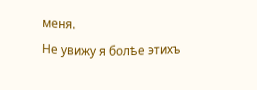меня.
Не увижу я болѣе этихъ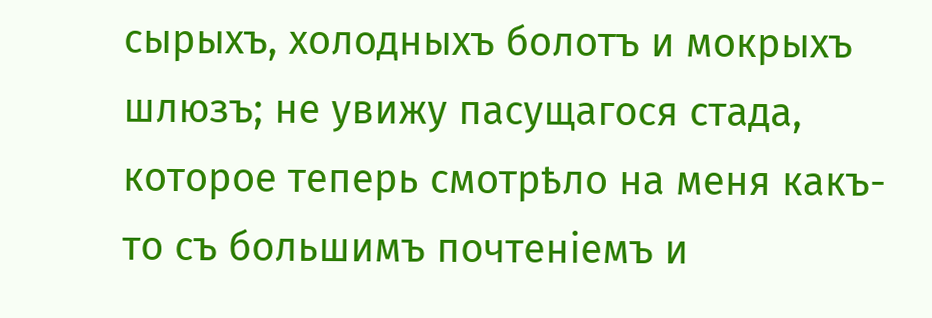сырыхъ, холодныхъ болотъ и мокрыхъ шлюзъ; не увижу пасущагося стада, которое теперь смотрѣло на меня какъ-то съ большимъ почтеніемъ и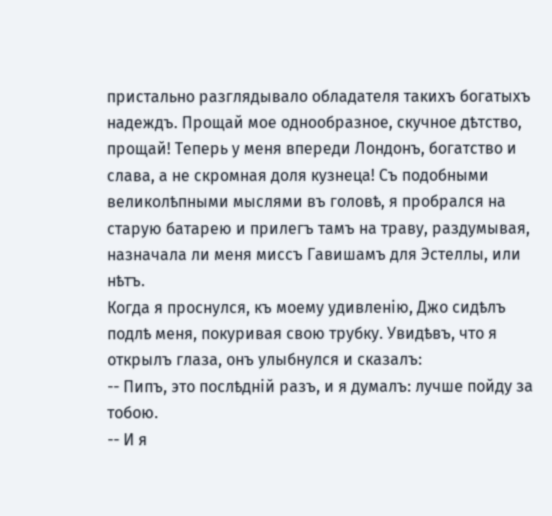пристально разглядывало обладателя такихъ богатыхъ надеждъ. Прощай мое однообразное, скучное дѣтство, прощай! Теперь у меня впереди Лондонъ, богатство и слава, а не скромная доля кузнеца! Съ подобными великолѣпными мыслями въ головѣ, я пробрался на старую батарею и прилегъ тамъ на траву, раздумывая, назначала ли меня миссъ Гавишамъ для Эстеллы, или нѣтъ.
Когда я проснулся, къ моему удивленію, Джо сидѣлъ подлѣ меня, покуривая свою трубку. Увидѣвъ, что я открылъ глаза, онъ улыбнулся и сказалъ:
-- Пипъ, это послѣдній разъ, и я думалъ: лучше пойду за тобою.
-- И я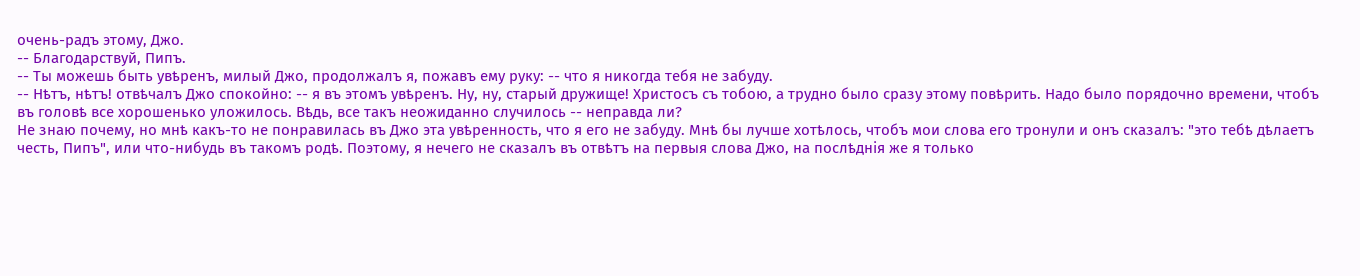очень-радъ этому, Джо.
-- Благодарствуй, Пипъ.
-- Ты можешь быть увѣренъ, милый Джо, продолжалъ я, пожавъ ему руку: -- что я никогда тебя не забуду.
-- Нѣтъ, нѣтъ! отвѣчалъ Джо спокойно: -- я въ этомъ увѣренъ. Ну, ну, старый дружище! Христосъ съ тобою, а трудно было сразу этому повѣрить. Надо было порядочно времени, чтобъ въ головѣ все хорошенько уложилось. Вѣдь, все такъ неожиданно случилось -- неправда ли?
Не знаю почему, но мнѣ какъ-то не понравилась въ Джо эта увѣренность, что я его не забуду. Мнѣ бы лучше хотѣлось, чтобъ мои слова его тронули и онъ сказалъ: "это тебѣ дѣлаетъ честь, Пипъ", или что-нибудь въ такомъ родѣ. Поэтому, я нечего не сказалъ въ отвѣтъ на первыя слова Джо, на послѣднія же я только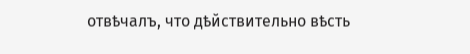отвѣчалъ, что дѣйствительно вѣсть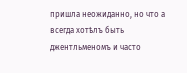пришла неожиданно, но что а всегда хотѣлъ быть джентльменомъ и часто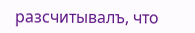разсчитывалъ, что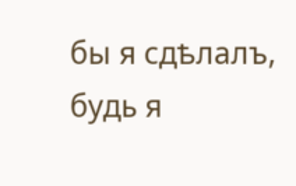бы я сдѣлалъ, будь я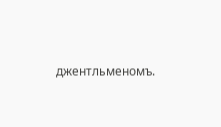джентльменомъ.